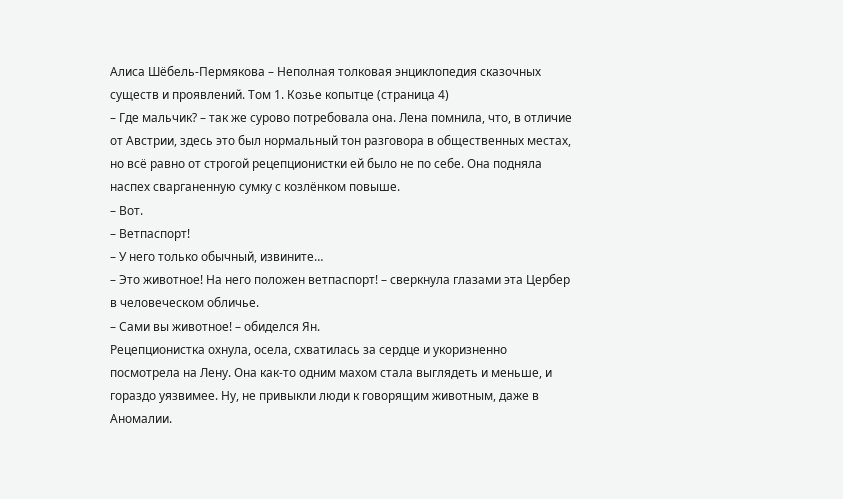Алиса Шёбель-Пермякова – Неполная толковая энциклопедия сказочных существ и проявлений. Том 1. Козье копытце (страница 4)
– Где мальчик? – так же сурово потребовала она. Лена помнила, что, в отличие от Австрии, здесь это был нормальный тон разговора в общественных местах, но всё равно от строгой рецепционистки ей было не по себе. Она подняла наспех сварганенную сумку с козлёнком повыше.
– Вот.
– Ветпаспорт!
– У него только обычный, извините…
– Это животное! На него положен ветпаспорт! – сверкнула глазами эта Цербер в человеческом обличье.
– Сами вы животное! – обиделся Ян.
Рецепционистка охнула, осела, схватилась за сердце и укоризненно посмотрела на Лену. Она как-то одним махом стала выглядеть и меньше, и гораздо уязвимее. Ну, не привыкли люди к говорящим животным, даже в Аномалии.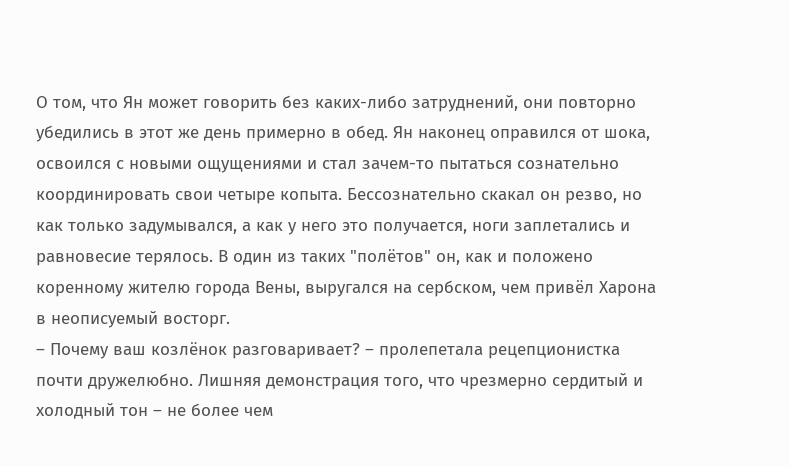О том, что Ян может говорить без каких-либо затруднений, они повторно убедились в этот же день примерно в обед. Ян наконец оправился от шока, освоился с новыми ощущениями и стал зачем-то пытаться сознательно координировать свои четыре копыта. Бессознательно скакал он резво, но как только задумывался, а как у него это получается, ноги заплетались и равновесие терялось. В один из таких "полётов" он, как и положено коренному жителю города Вены, выругался на сербском, чем привёл Харона в неописуемый восторг.
– Почему ваш козлёнок разговаривает? – пролепетала рецепционистка почти дружелюбно. Лишняя демонстрация того, что чрезмерно сердитый и холодный тон – не более чем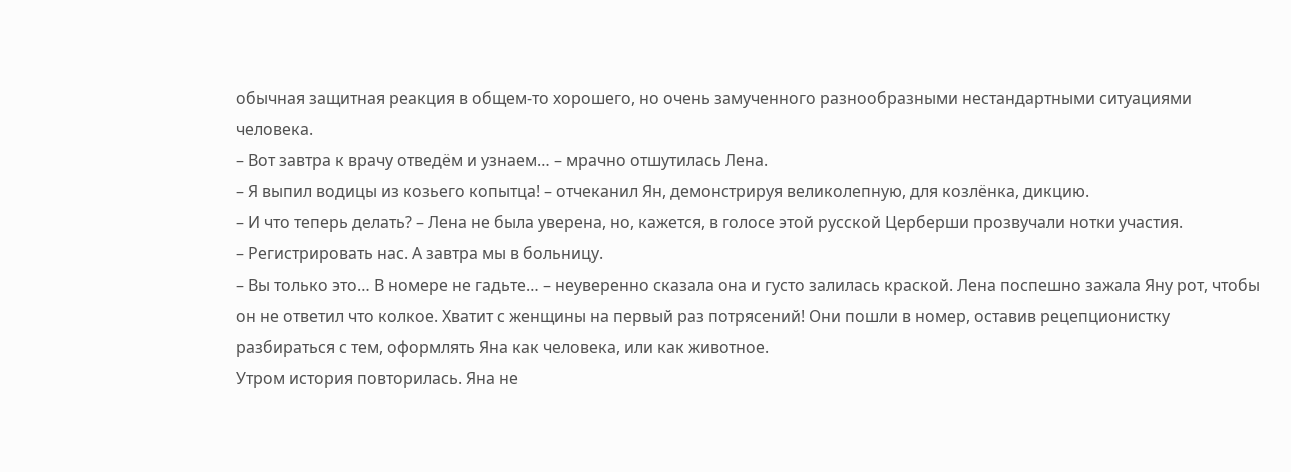обычная защитная реакция в общем-то хорошего, но очень замученного разнообразными нестандартными ситуациями человека.
– Вот завтра к врачу отведём и узнаем… – мрачно отшутилась Лена.
– Я выпил водицы из козьего копытца! – отчеканил Ян, демонстрируя великолепную, для козлёнка, дикцию.
– И что теперь делать? – Лена не была уверена, но, кажется, в голосе этой русской Церберши прозвучали нотки участия.
– Регистрировать нас. А завтра мы в больницу.
– Вы только это… В номере не гадьте… – неуверенно сказала она и густо залилась краской. Лена поспешно зажала Яну рот, чтобы он не ответил что колкое. Хватит с женщины на первый раз потрясений! Они пошли в номер, оставив рецепционистку разбираться с тем, оформлять Яна как человека, или как животное.
Утром история повторилась. Яна не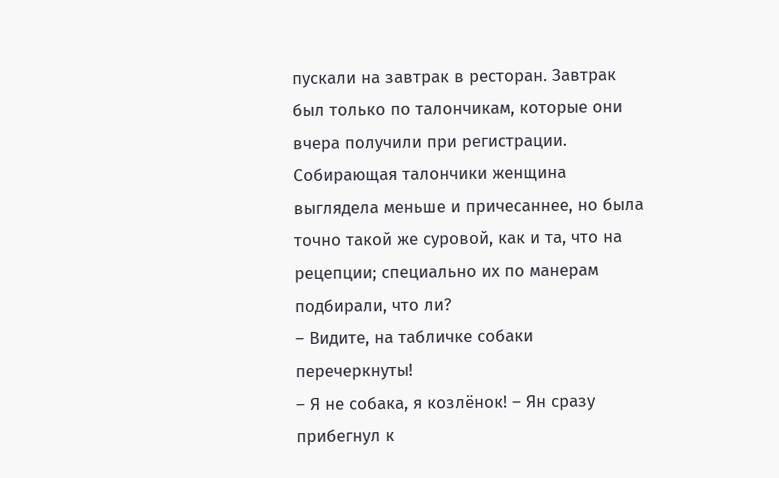пускали на завтрак в ресторан. Завтрак был только по талончикам, которые они вчера получили при регистрации. Собирающая талончики женщина выглядела меньше и причесаннее, но была точно такой же суровой, как и та, что на рецепции; специально их по манерам подбирали, что ли?
– Видите, на табличке собаки перечеркнуты!
– Я не собака, я козлёнок! – Ян сразу прибегнул к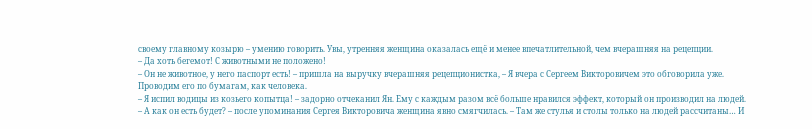своему главному козырю – умению говорить. Увы, утренняя женщина оказалась ещё и менее впечатлительной, чем вчерашняя на рецепции.
– Да хоть бегемот! С животными не положено!
– Он не животное, у него паспорт есть! – пришла на выручку вчерашняя рецепционистка, – Я вчера с Сергеем Викторовичем это обговорила уже. Проводим его по бумагам, как человека.
– Я испил водицы из козьего копытца! – задорно отчеканил Ян. Ему с каждым разом всё больше нравился эффект, который он производил на людей.
– А как он есть будет? – после упоминания Сергея Викторовича женщина явно смягчилась. – Там же стулья и столы только на людей рассчитаны… И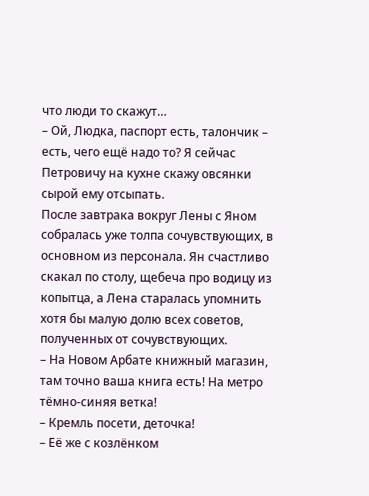что люди то скажут…
– Ой, Людка, паспорт есть, талончик – есть, чего ещё надо то? Я сейчас Петровичу на кухне скажу овсянки сырой ему отсыпать.
После завтрака вокруг Лены с Яном собралась уже толпа сочувствующих, в основном из персонала. Ян счастливо скакал по столу, щебеча про водицу из копытца, а Лена старалась упомнить хотя бы малую долю всех советов, полученных от сочувствующих.
– На Новом Арбате книжный магазин, там точно ваша книга есть! На метро тёмно-синяя ветка!
– Кремль посети, деточка!
– Её же с козлёнком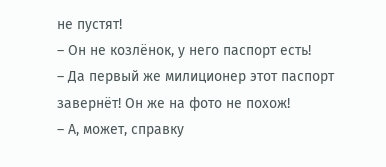не пустят!
– Он не козлёнок, у него паспорт есть!
– Да первый же милиционер этот паспорт завернёт! Он же на фото не похож!
– А, может, справку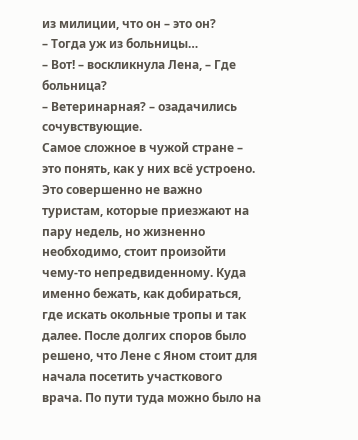из милиции, что он – это он?
– Тогда уж из больницы…
– Вот! – воскликнула Лена, – Где больница?
– Ветеринарная? – озадачились сочувствующие.
Самое сложное в чужой стране – это понять, как у них всё устроено. Это совершенно не важно туристам, которые приезжают на пару недель, но жизненно необходимо, стоит произойти чему-то непредвиденному. Куда именно бежать, как добираться, где искать окольные тропы и так далее. После долгих споров было решено, что Лене с Яном стоит для начала посетить участкового врача. По пути туда можно было на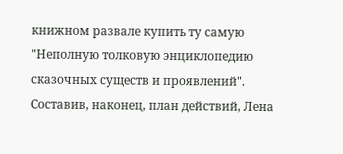книжном развале купить ту самую "Неполную толковую энциклопедию сказочных существ и проявлений". Составив, наконец, план действий, Лена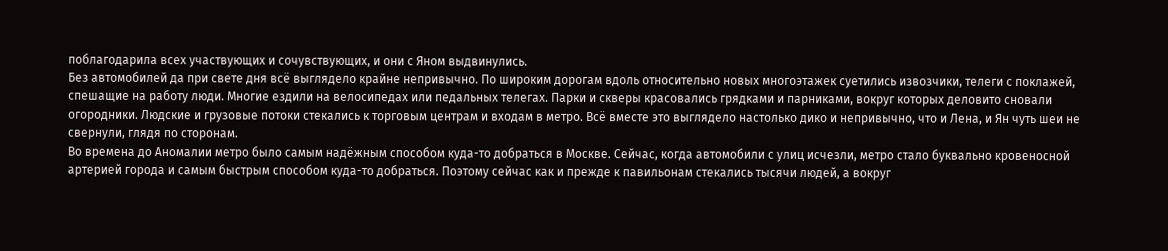поблагодарила всех участвующих и сочувствующих, и они с Яном выдвинулись.
Без автомобилей да при свете дня всё выглядело крайне непривычно. По широким дорогам вдоль относительно новых многоэтажек суетились извозчики, телеги с поклажей, спешащие на работу люди. Многие ездили на велосипедах или педальных телегах. Парки и скверы красовались грядками и парниками, вокруг которых деловито сновали огородники. Людские и грузовые потоки стекались к торговым центрам и входам в метро. Всё вместе это выглядело настолько дико и непривычно, что и Лена, и Ян чуть шеи не свернули, глядя по сторонам.
Во времена до Аномалии метро было самым надёжным способом куда-то добраться в Москве. Сейчас, когда автомобили с улиц исчезли, метро стало буквально кровеносной артерией города и самым быстрым способом куда-то добраться. Поэтому сейчас как и прежде к павильонам стекались тысячи людей, а вокруг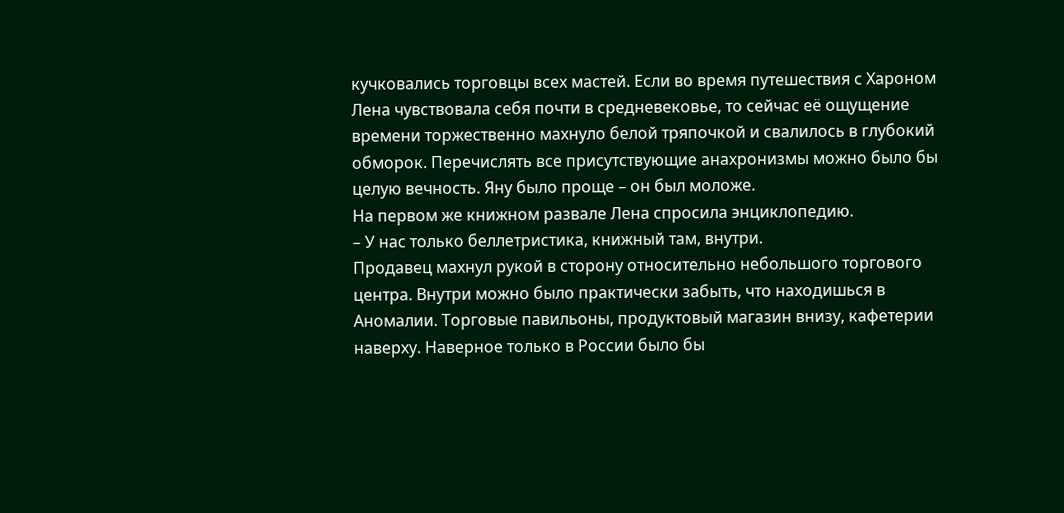кучковались торговцы всех мастей. Если во время путешествия с Хароном Лена чувствовала себя почти в средневековье, то сейчас её ощущение времени торжественно махнуло белой тряпочкой и свалилось в глубокий обморок. Перечислять все присутствующие анахронизмы можно было бы целую вечность. Яну было проще – он был моложе.
На первом же книжном развале Лена спросила энциклопедию.
– У нас только беллетристика, книжный там, внутри.
Продавец махнул рукой в сторону относительно небольшого торгового центра. Внутри можно было практически забыть, что находишься в Аномалии. Торговые павильоны, продуктовый магазин внизу, кафетерии наверху. Наверное только в России было бы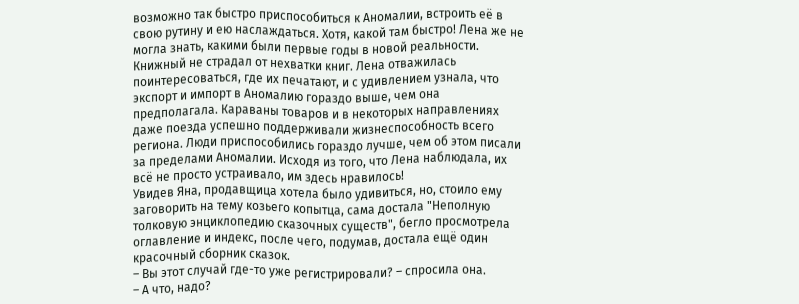возможно так быстро приспособиться к Аномалии, встроить её в свою рутину и ею наслаждаться. Хотя, какой там быстро! Лена же не могла знать, какими были первые годы в новой реальности.
Книжный не страдал от нехватки книг. Лена отважилась поинтересоваться, где их печатают, и с удивлением узнала, что экспорт и импорт в Аномалию гораздо выше, чем она предполагала. Караваны товаров и в некоторых направлениях даже поезда успешно поддерживали жизнеспособность всего региона. Люди приспособились гораздо лучше, чем об этом писали за пределами Аномалии. Исходя из того, что Лена наблюдала, их всё не просто устраивало, им здесь нравилось!
Увидев Яна, продавщица хотела было удивиться, но, стоило ему заговорить на тему козьего копытца, сама достала "Неполную толковую энциклопедию сказочных существ", бегло просмотрела оглавление и индекс, после чего, подумав, достала ещё один красочный сборник сказок.
– Вы этот случай где-то уже регистрировали? – спросила она.
– А что, надо?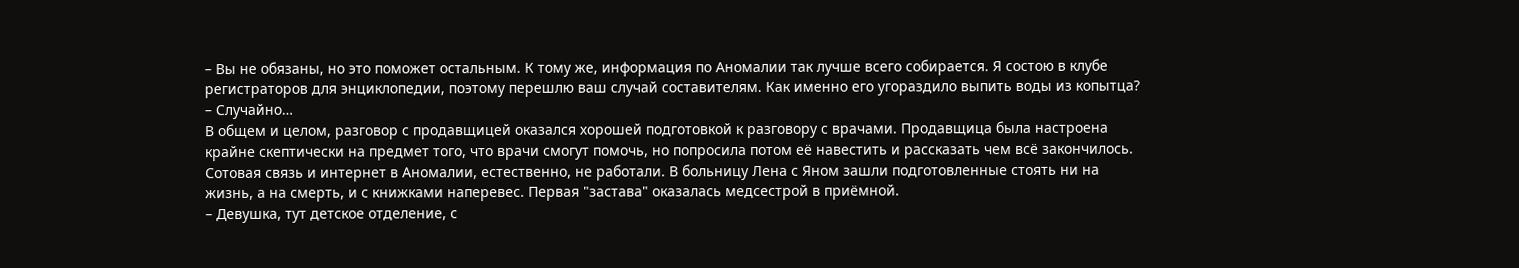– Вы не обязаны, но это поможет остальным. К тому же, информация по Аномалии так лучше всего собирается. Я состою в клубе регистраторов для энциклопедии, поэтому перешлю ваш случай составителям. Как именно его угораздило выпить воды из копытца?
– Случайно…
В общем и целом, разговор с продавщицей оказался хорошей подготовкой к разговору с врачами. Продавщица была настроена крайне скептически на предмет того, что врачи смогут помочь, но попросила потом её навестить и рассказать чем всё закончилось. Сотовая связь и интернет в Аномалии, естественно, не работали. В больницу Лена с Яном зашли подготовленные стоять ни на жизнь, а на смерть, и с книжками наперевес. Первая "застава" оказалась медсестрой в приёмной.
– Девушка, тут детское отделение, с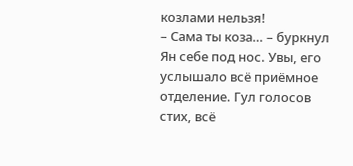козлами нельзя!
– Сама ты коза… – буркнул Ян себе под нос. Увы, его услышало всё приёмное отделение. Гул голосов стих, всё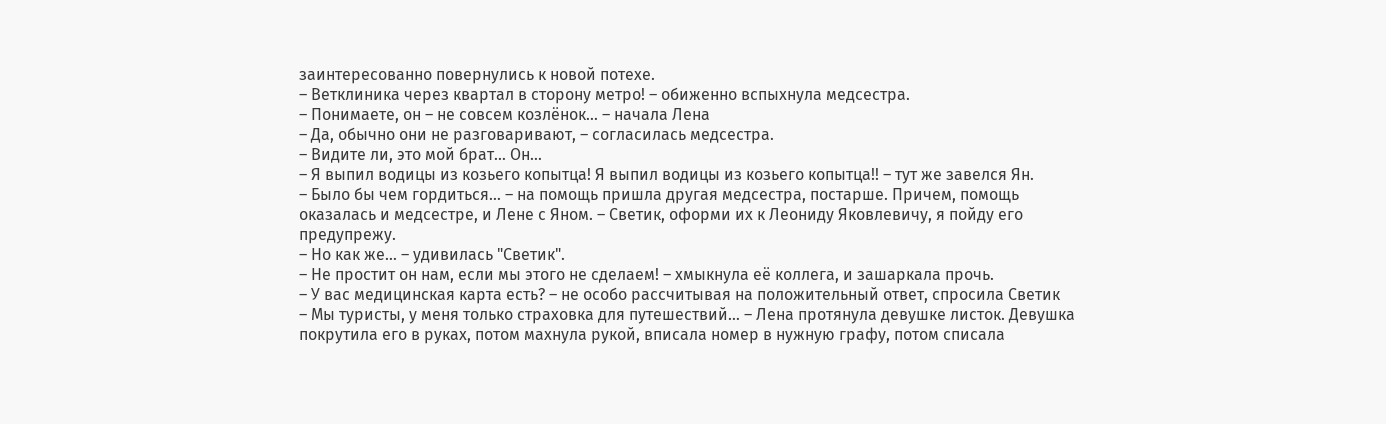заинтересованно повернулись к новой потехе.
– Ветклиника через квартал в сторону метро! – обиженно вспыхнула медсестра.
– Понимаете, он – не совсем козлёнок… – начала Лена
– Да, обычно они не разговаривают, – согласилась медсестра.
– Видите ли, это мой брат… Он…
– Я выпил водицы из козьего копытца! Я выпил водицы из козьего копытца!! – тут же завелся Ян.
– Было бы чем гордиться… – на помощь пришла другая медсестра, постарше. Причем, помощь оказалась и медсестре, и Лене с Яном. – Светик, оформи их к Леониду Яковлевичу, я пойду его предупрежу.
– Но как же… – удивилась "Светик".
– Не простит он нам, если мы этого не сделаем! – хмыкнула её коллега, и зашаркала прочь.
– У вас медицинская карта есть? – не особо рассчитывая на положительный ответ, спросила Светик
– Мы туристы, у меня только страховка для путешествий… – Лена протянула девушке листок. Девушка покрутила его в руках, потом махнула рукой, вписала номер в нужную графу, потом списала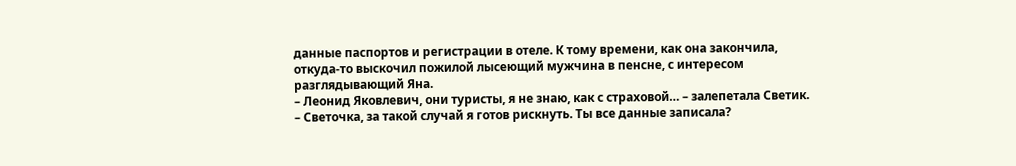данные паспортов и регистрации в отеле. К тому времени, как она закончила, откуда-то выскочил пожилой лысеющий мужчина в пенсне, с интересом разглядывающий Яна.
– Леонид Яковлевич, они туристы, я не знаю, как с страховой… – залепетала Светик.
– Светочка, за такой случай я готов рискнуть. Ты все данные записала?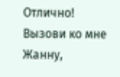Отлично! Вызови ко мне Жанну,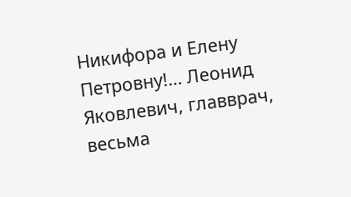Никифора и Елену Петровну!… Леонид Яковлевич, главврач, весьма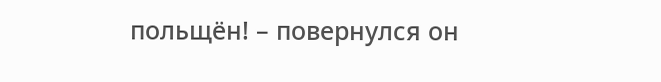польщён! – повернулся он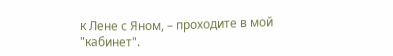к Лене с Яном, – проходите в мой "кабинет".